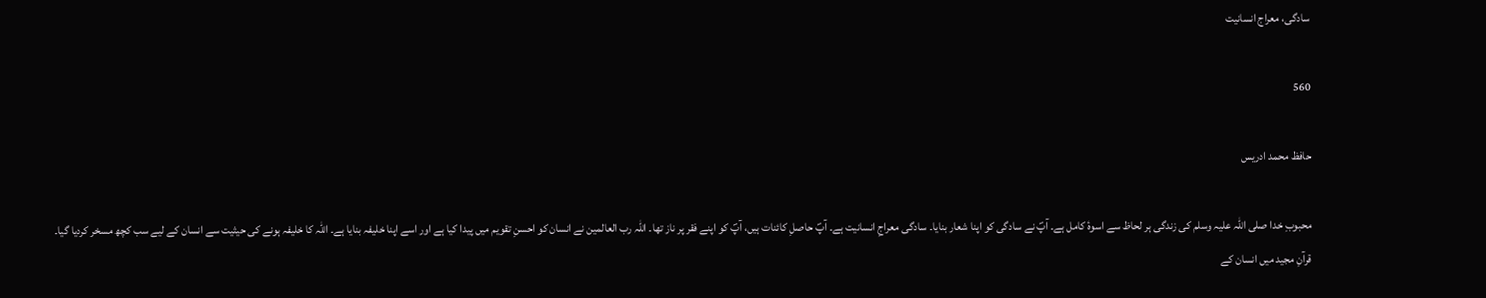سادگی، معراج انسانیت

560

حافظ محمد ادریس

محبوبِ خدا صلی اللہ علیہ وسلم کی زندگی ہر لحاظ سے اسوۂ کامل ہے۔ آپؐ نے سادگی کو اپنا شعار بنایا۔ سادگی معراجِ انسانیت ہے۔ آپؐ حاصلِ کائنات ہیں، آپؐ کو اپنے فقر پر ناز تھا۔ اللہ رب العالمین نے انسان کو احسنِ تقویم میں پیدا کیا ہے اور اسے اپنا خلیفہ بنایا ہے۔ اللہ کا خلیفہ ہونے کی حیثیت سے انسان کے لیے سب کچھ مسخر کردیا گیا۔ قرآنِ مجید میں انسان کے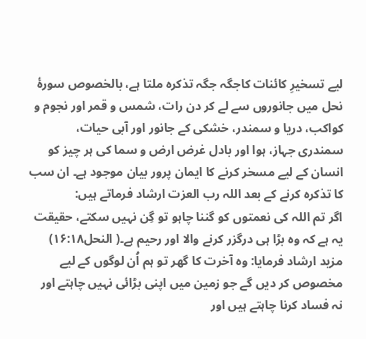لیے تسخیرِ کائنات کاجگہ جگہ تذکرہ ملتا ہے، بالخصوص سورۂ نحل میں جانوروں سے لے کر دن رات، شمس و قمر اور نجوم و کواکب، دریا و سمندر، خشکی کے جانور اور آبی حیات، سمندری جہاز، ہوا اور بادل غرض ارض و سما کی ہر چیز کو انسان کے لیے مسخر کرنے کا ایمان پرور بیان موجود ہے۔ ان سب کا تذکرہ کرنے کے بعد اللہ رب العزت ارشاد فرماتے ہیں:
اگر تم اللہ کی نعمتوں کو گننا چاہو تو گِن نہیں سکتے، حقیقت یہ ہے کہ وہ بڑا ہی درگزر کرنے والا اور رحیم ہے۔( النحل۱۶:۱۸)
مزید ارشاد فرمایا: وہ آخرت کا گھر تو ہم اُن لوگوں کے لیے مخصوص کر دیں گے جو زمین میں اپنی بڑائی نہیں چاہتے اور نہ فساد کرنا چاہتے ہیں اور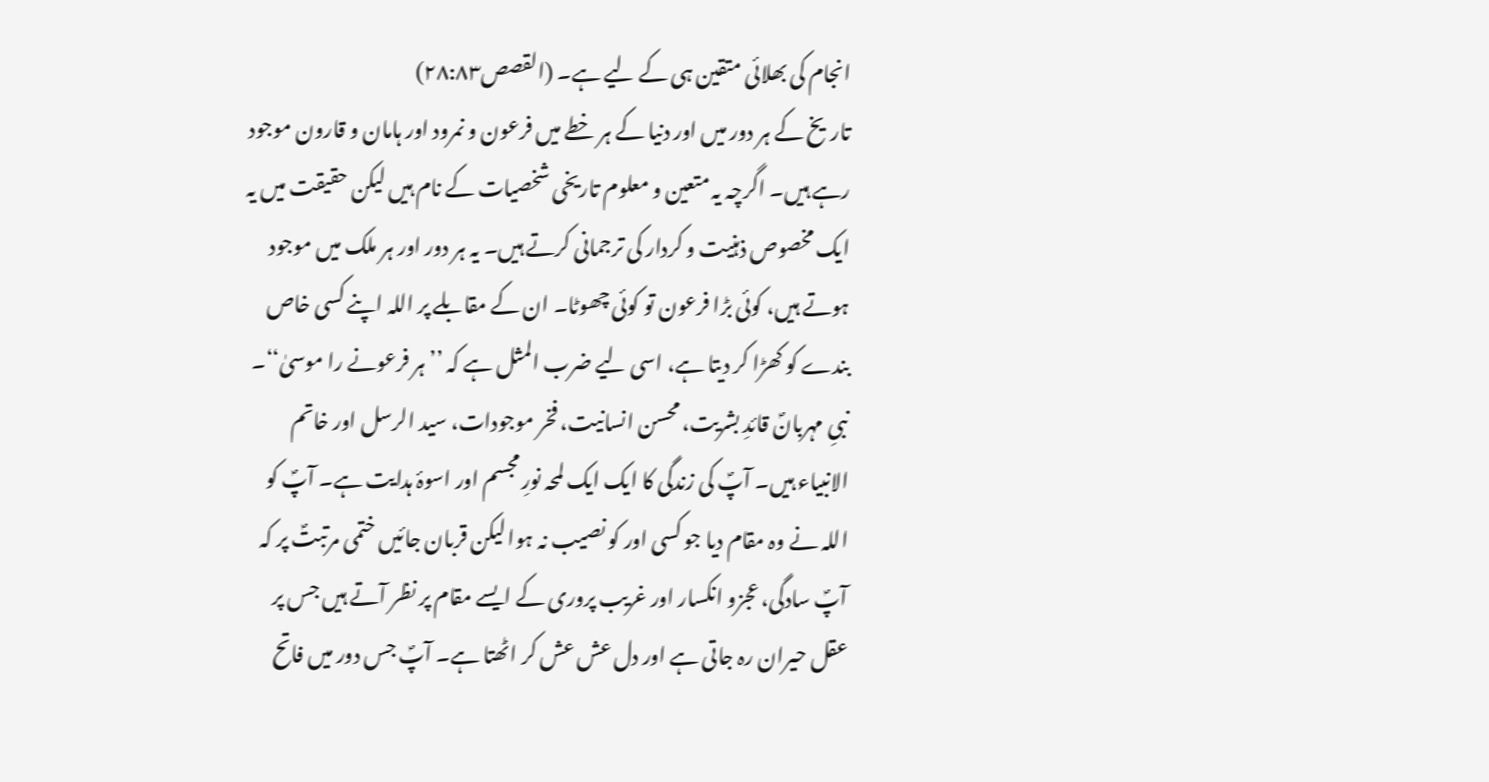انجام کی بھلائی متقین ہی کے لیے ہے۔ (القصص۲۸:۸۳)
تاریخ کے ہر دور میں اور دنیا کے ہر خطے میں فرعون و نمرود اور ہامان و قارون موجود رہے ہیں۔ اگرچہ یہ متعین و معلوم تاریخی شخصیات کے نام ہیں لیکن حقیقت میں یہ ایک مخصوص ذہنیت و کردار کی ترجمانی کرتے ہیں۔ یہ ہر دور اور ہر ملک میں موجود ہوتے ہیں، کوئی بڑا فرعون تو کوئی چھوٹا۔ ان کے مقابلے پر اللہ اپنے کسی خاص بندے کو کھڑا کر دیتا ہے، اسی لیے ضرب المثل ہے کہ ’’ہر فرعونے را موسیٰ‘‘۔ نبیِ مہربانؐ قائدِ بشریت، محسن انسانیت، فخر موجودات، سید الرسل اور خاتم الانبیاء ہیں۔ آپؐ کی زندگی کا ایک ایک لمحہ نورِ مجسم اور اسوۂ ہدایت ہے۔ آپؐ کو اللہ نے وہ مقام دیا جو کسی اور کو نصیب نہ ہوا لیکن قربان جائیں ختمی مرتبتؐ پر کہ آپؐ سادگی، عجزو انکسار اور غریب پروری کے ایسے مقام پر نظر آتے ہیں جس پر عقل حیران رہ جاتی ہے اور دل عش عش کر اٹھتا ہے۔ آپؐ جس دور میں فاتح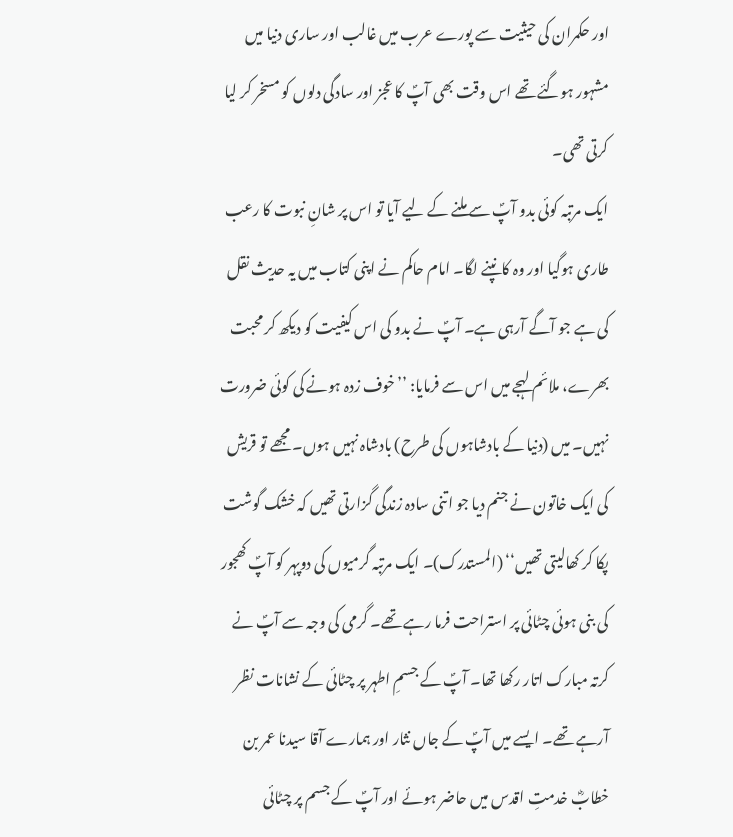اور حکمران کی حیثیت سے پورے عرب میں غالب اور ساری دنیا میں مشہور ہوگئے تھے اس وقت بھی آپؐ کا عجز اور سادگی دلوں کو مسخر کر لیا کرتی تھی۔
ایک مرتبہ کوئی بدو آپؐ سے ملنے کے لیے آیا تو اس پر شانِ نبوت کا رعب طاری ہوگیا اور وہ کانپنے لگا۔ امام حاکم نے اپنی کتاب میں یہ حدیث نقل کی ہے جو آگے آرہی ہے۔ آپؐ نے بدو کی اس کیفیت کو دیکھ کر محبت بھرے، ملائم لہجے میں اس سے فرمایا: ’’خوف زدہ ہونے کی کوئی ضرورت نہیں۔ میں (دنیا کے بادشاہوں کی طرح) بادشاہ نہیں ہوں۔ مجھے تو قریش کی ایک خاتون نے جنم دیا جو اتنی سادہ زندگی گزارتی تھیں کہ خشک گوشت پکا کر کھالیتی تھیں‘‘ (المستدرک)۔ ایک مرتبہ گرمیوں کی دوپہر کو آپؐ کھجور کی بنی ہوئی چٹائی پر استراحت فرما رہے تھے۔ گرمی کی وجہ سے آپؐ نے کرتہ مبارک اتار رکھا تھا۔ آپؐ کے جسمِ اطہر پر چٹائی کے نشانات نظر آرہے تھے۔ ایسے میں آپؐ کے جاں نثار اور ہمارے آقا سیدنا عمر بن خطابؓ خدمتِ اقدس میں حاضر ہوئے اور آپؐ کے جسم پر چٹائی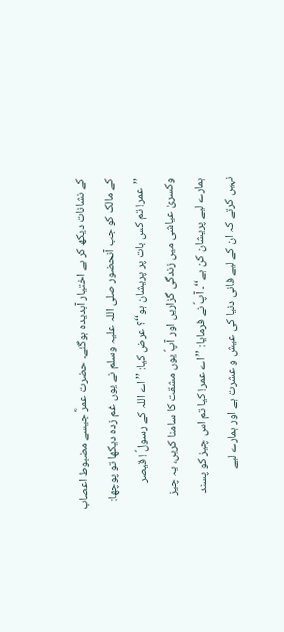کے نشانات دیکھ کر بے اختیار آبدیدہ ہوگئے۔ حضرت عمرؓ جیسے مضبوط اعصاب کے مالک کو جب آنحضور صلی اللہ علیہ وسلم نے یوں غم زدہ دیکھا تو پوچھا: ’’عمر! تم کس بات پر پریشان ہو‘‘؟ عرض کیا: ’’اے اللہ کے رسولؐ ! قیصر وکسریٰ عیاشی میں زندگی گزاریں اور آپؐ یوں مشقت کا سامنا کریں، یہ چیز ہمارے لیے پریشان کن ہے‘‘۔ آپؐ نے فرمایا: ’’اے عمر! کیا تم اس چیز کو پسند نہیں کرتے کہ ان کے لیے فانی دنیا کی عیش و عشرت ہے اور ہمارے لیے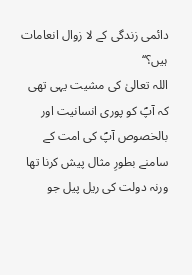دائمی زندگی کے لا زوال انعامات ہیں؟‘‘
اللہ تعالیٰ کی مشیت یہی تھی کہ آپؐ کو پوری انسانیت اور بالخصوص آپؐ کی امت کے سامنے بطورِ مثال پیش کرنا تھا ورنہ دولت کی ریل پیل جو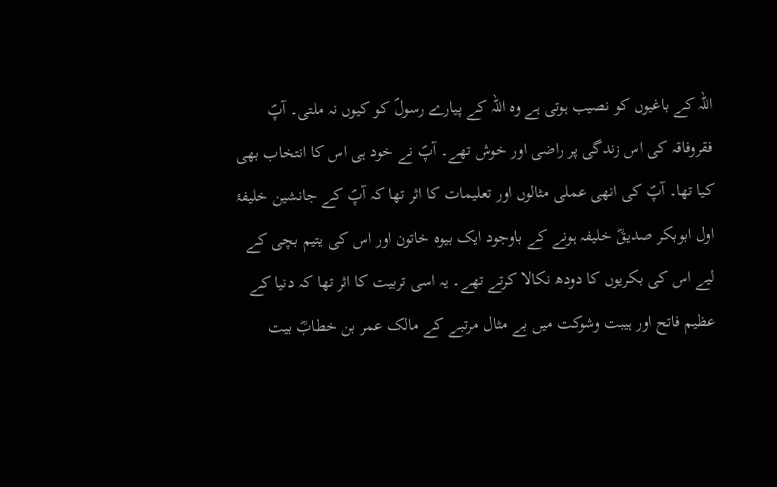اللہ کے باغیوں کو نصیب ہوتی ہے وہ اللہ کے پیارے رسولؐ کو کیوں نہ ملتی۔ آپؐ فقروفاقہ کی اس زندگی پر راضی اور خوش تھے۔ آپؐ نے خود ہی اس کا انتخاب بھی کیا تھا۔ آپؐ کی انھی عملی مثالوں اور تعلیمات کا اثر تھا کہ آپؐ کے جانشین خلیفۂ اول ابوبکر صدیقؓ خلیفہ ہونے کے باوجود ایک بیوہ خاتون اور اس کی یتیم بچی کے لیے اس کی بکریوں کا دودھ نکالا کرتے تھے۔ یہ اسی تربیت کا اثر تھا کہ دنیا کے عظیم فاتح اور ہیبت وشوکت میں بے مثال مرتبے کے مالک عمر بن خطابؓ بیت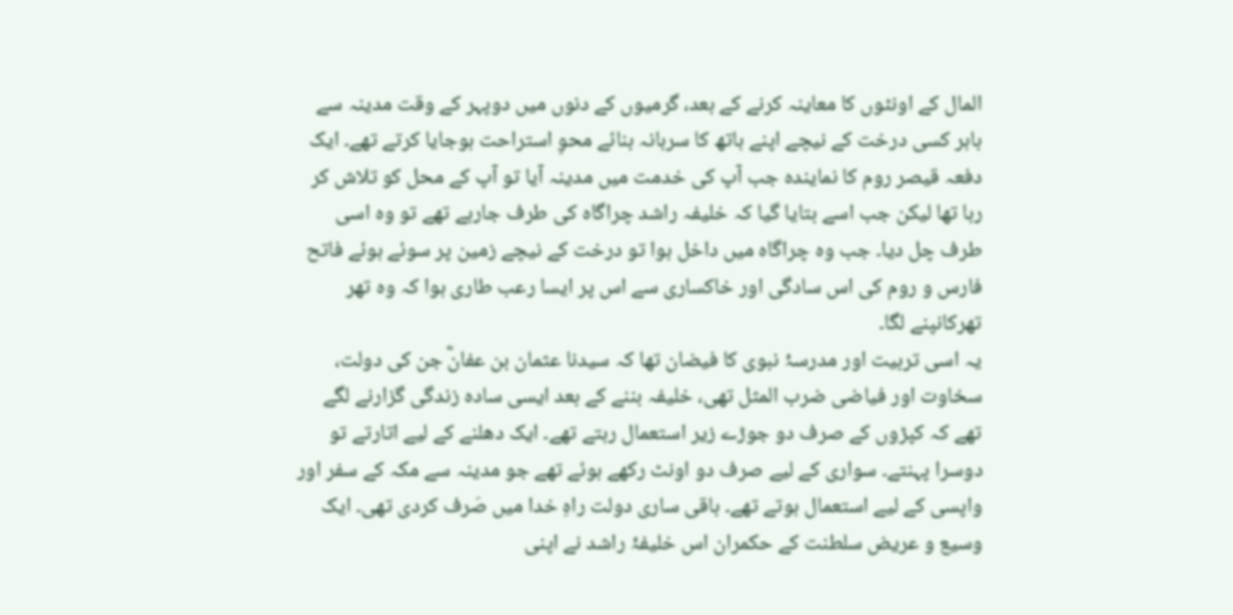المال کے اونٹوں کا معاینہ کرنے کے بعد، گرمیوں کے دنوں میں دوپہر کے وقت مدینہ سے باہر کسی درخت کے نیچے اپنے ہاتھ کا سرہانہ بنائے محوِ استراحت ہوجایا کرتے تھے۔ ایک دفعہ قیصر روم کا نمایندہ جب آپ کی خدمت میں مدینہ آیا تو آپ کے محل کو تلاش کر رہا تھا لیکن جب اسے بتایا گیا کہ خلیفہ راشد چراگاہ کی طرف جارہے تھے تو وہ اسی طرف چل دیا۔ جب وہ چراگاہ میں داخل ہوا تو درخت کے نیچے زمین پر سوئے ہوئے فاتح فارس و روم کی اس سادگی اور خاکساری سے اس پر ایسا رعب طاری ہوا کہ وہ تھر تھرکانپنے لگا۔
یہ اسی تربیت اور مدرسۂ نبوی کا فیضان تھا کہ سیدنا عثمان بن عفانؓ جن کی دولت، سخاوت اور فیاضی ضرب المثل تھی، خلیفہ بننے کے بعد ایسی سادہ زندگی گزارنے لگے تھے کہ کپڑوں کے صرف دو جوڑے زیر استعمال رہتے تھے۔ ایک دھلنے کے لیے اتارتے تو دوسرا پہنتے۔ سواری کے لیے صرف دو اونٹ رکھے ہوئے تھے جو مدینہ سے مکہ کے سفر اور واپسی کے لیے استعمال ہوتے تھے۔ باقی ساری دولت راہِ خدا میں صَرف کردی تھی۔ ایک وسیع و عریض سلطنت کے حکمران اس خلیفۂ راشد نے اپنی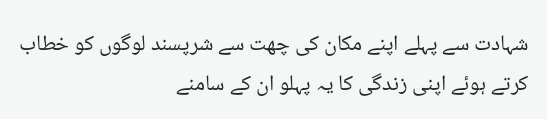شہادت سے پہلے اپنے مکان کی چھت سے شرپسند لوگوں کو خطاب کرتے ہوئے اپنی زندگی کا یہ پہلو ان کے سامنے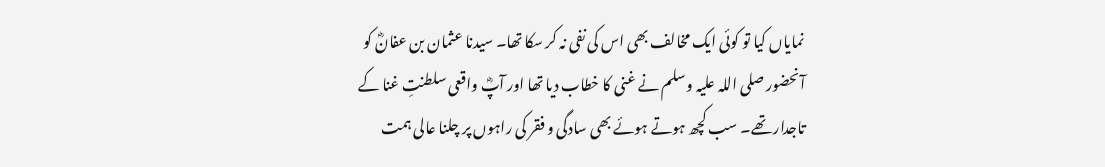نمایاں کیا تو کوئی ایک مخالف بھی اس کی نفی نہ کر سکا تھا۔ سیدنا عثمان بن عفانؓ کو آنحضور صلی اللہ علیہ وسلم نے غنی کا خطاب دیا تھا اور آپؓ واقعی سلطنتِ غنا کے تاجدار تھے۔ سب کچھ ہوتے ہوئے بھی سادگی و فقر کی راہوں پر چلنا عالی ہمت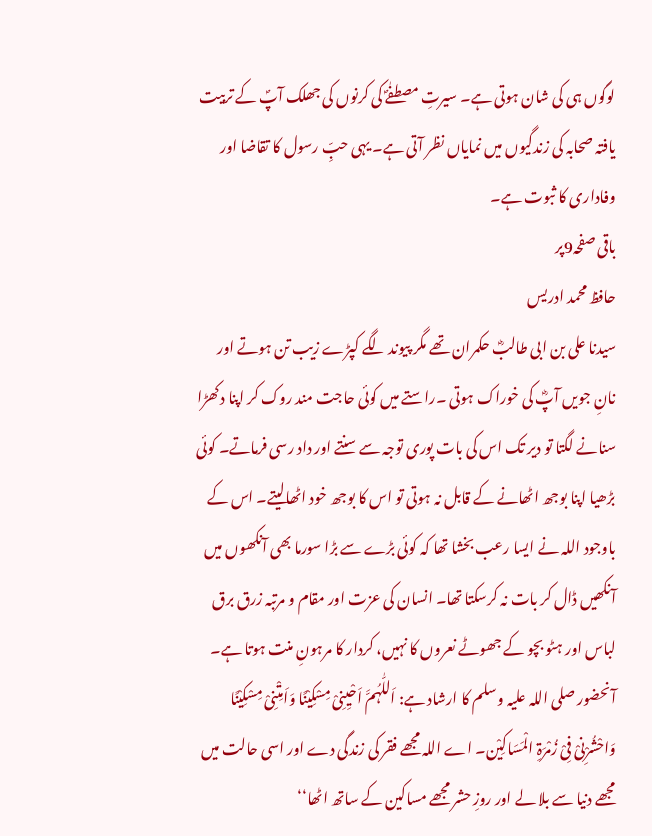لوگوں ہی کی شان ہوتی ہے۔ سیرتِ مصطفٰےؐ کی کرنوں کی جھلک آپؐ کے تربیت یافتہ صحابہ کی زندگیوں میں نمایاں نظر آتی ہے۔ یہی حبِّ رسول کا تقاضا اور وفاداری کا ثبوت ہے۔
باقی صفحہ9پر
حافظ محمد ادریس
سیدنا علی بن ابی طالبؓ حکمران تھے مگر پیوند لگے کپڑے زیب تن ہوتے اور نانِ جویں آپؓ کی خوراک ہوتی ۔راستے میں کوئی حاجت مند روک کر اپنا دکھڑا سنانے لگتا تو دیر تک اس کی بات پوری توجہ سے سنتے اور داد رسی فرماتے۔ کوئی بڑھیا اپنا بوجھ اٹھانے کے قابل نہ ہوتی تو اس کا بوجھ خود اٹھالیتے۔ اس کے باوجود اللہ نے ایسا رعب بخشا تھا کہ کوئی بڑے سے بڑا سورما بھی آنکھوں میں آنکھیں ڈال کر بات نہ کرسکتا تھا۔ انسان کی عزت اور مقام و مرتبہ زرق برق لباس اور ہٹو بچو کے جھوٹے نعروں کا نہیں، کردار کا مرہونِ منت ہوتا ہے۔ آنحضور صلی اللہ علیہ وسلم کا ارشاد ہے: اَللّٰہُمَّ اَحْیِنِیْ مِسْکِیْنًا وَاَمِتْنِیْ مِسْکِیْنًا وَاحْشُرْنِیْ فِیْ زُمْرَۃِ الْمَسَاکِیْن۔ اے اللہ مجھے فقر کی زندگی دے اور اسی حالت میں مجھے دنیا سے بلا لے اور روزِ حشر مجھے مساکین کے ساتھ اٹھا‘‘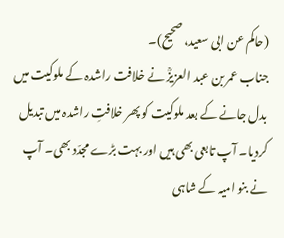(حاکم عن ابی سعید، صحیح)۔
جناب عمر بن عبد العزیزؒ نے خلافت راشدہ کے ملوکیت میں بدل جانے کے بعد ملوکیت کو پھر خلافتِ راشدہ میں تبدیل کردیا۔ آپ تابعی بھی ہیں اور بہت بڑے مجدّد بھی۔ آپ نے بنو امیہ کے شاہی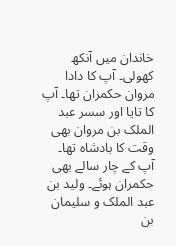خاندان میں آنکھ کھولی۔ آپ کا دادا مروان حکمران تھا۔ آپ کا تایا اور سسر عبد الملک بن مروان بھی وقت کا بادشاہ تھا۔ آپ کے چار سالے بھی حکمران ہوئے۔ ولید بن عبد الملک و سلیمان بن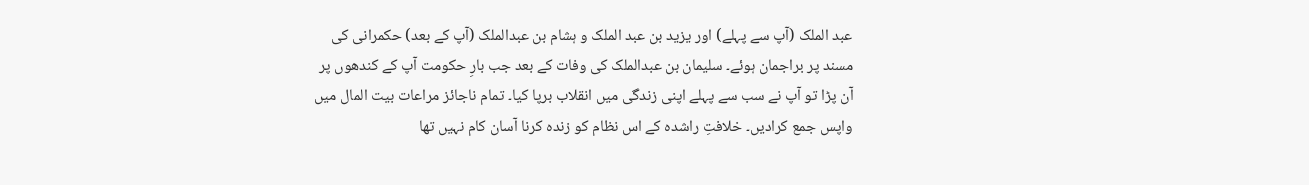عبد الملک (آپ سے پہلے) اور یزید بن عبد الملک و ہشام بن عبدالملک (آپ کے بعد) حکمرانی کی مسند پر براجمان ہوئے۔ سلیمان بن عبدالملک کی وفات کے بعد جب بارِ حکومت آپ کے کندھوں پر آن پڑا تو آپ نے سب سے پہلے اپنی زندگی میں انقلاب برپا کیا۔ تمام ناجائز مراعات بیت المال میں واپس جمع کرادیں۔ خلافتِ راشدہ کے اس نظام کو زندہ کرنا آسان کام نہیں تھا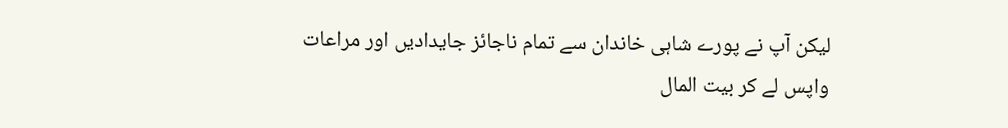لیکن آپ نے پورے شاہی خاندان سے تمام ناجائز جایدادیں اور مراعات واپس لے کر بیت المال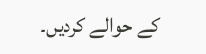کے حوالے کردیں۔